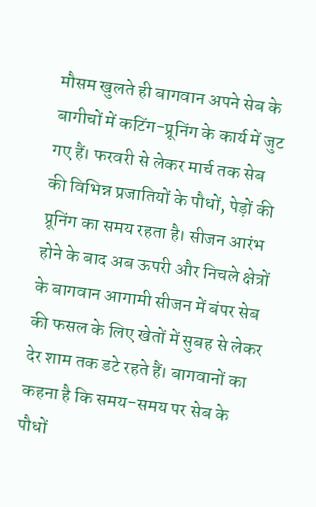मौसम खुलते ही बागवान अपने सेब के बागीचों में कटिंग-प्रूनिंग के कार्य में जुट गए हैं। फरवरी से लेकर मार्च तक सेब की विभिन्न प्रजातियों के पौधों, पेड़ों की प्रूनिंग का समय रहता है। सीजन आरंभ होने के बाद अब ऊपरी और निचले क्षेत्रों के बागवान आगामी सीजन में बंपर सेब की फसल के लिए खेतों में सुबह से लेकर देर शाम तक डटे रहते हैं। बागवानों का कहना है कि समय-समय पर सेब के पौधों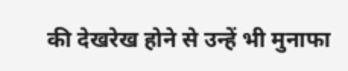की देखरेख होने से उन्हें भी मुनाफा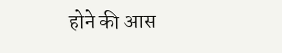होने की आस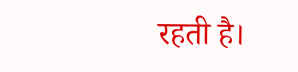रहती है।